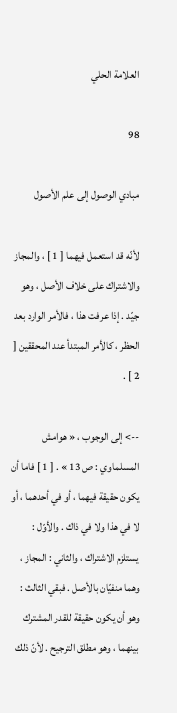العلامة الحلي

98

مبادي الوصول إلى علم الأصول

لأنّه قد استعمل فيهما [ 1 ] ، والمجاز والاشتراك على خلاف الأصل ، وهو جيّد . إذا عرفت هذا ، فالأمر الوارد بعد الحظر ، كالأمر المبتدأ عند المحققين [ 2 ] .

--> إلى الوجوب ، « هوامش المسلماوي : ص 13 » . [ 1 ] فاما أن يكون حقيقة فيهما ، أو في أحدهما ، أو لا في هذا ولا في ذاك . والأوّل : يستلزم الاشتراك ، والثاني : المجاز ، وهما منفيّان بالأصل . فبقي الثالث : وهو أن يكون حقيقة للقدر المشترك بينهما ، وهو مطلق الترجيح . لأنّ ذلك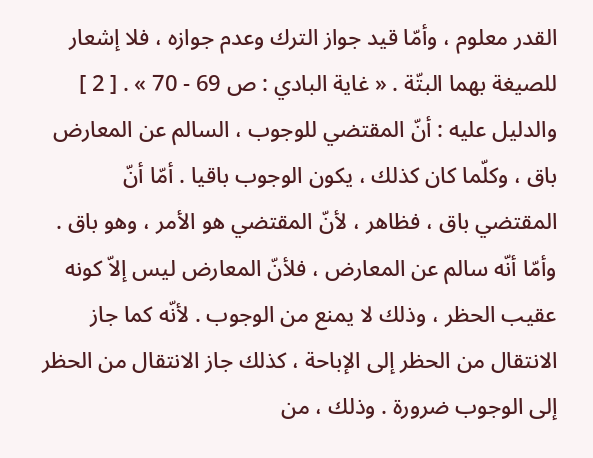القدر معلوم ، وأمّا قيد جواز الترك وعدم جوازه ، فلا إشعار للصيغة بهما البتّة . « غاية البادي : ص 69 - 70 » . [ 2 ] والدليل عليه : أنّ المقتضي للوجوب ، السالم عن المعارض باق ، وكلّما كان كذلك ، يكون الوجوب باقيا . أمّا أنّ المقتضي باق ، فظاهر ، لأنّ المقتضي هو الأمر ، وهو باق . وأمّا أنّه سالم عن المعارض ، فلأنّ المعارض ليس إلاّ كونه عقيب الحظر ، وذلك لا يمنع من الوجوب . لأنّه كما جاز الانتقال من الحظر إلى الإباحة ، كذلك جاز الانتقال من الحظر إلى الوجوب ضرورة . وذلك ، من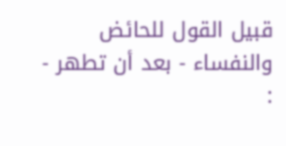قبيل القول للحائض والنفساء - بعد أن تطهر - :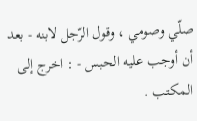صلّي وصومي ، وقول الرّجل لابنه - بعد أن أوجب عليه الحبس - : اخرج إلى المكتب .